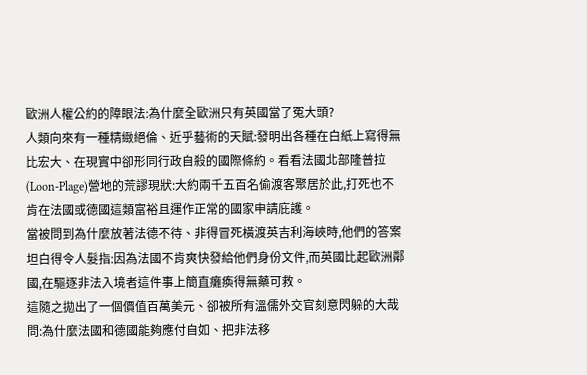歐洲人權公約的障眼法:為什麼全歐洲只有英國當了冤大頭?
人類向來有一種精緻絕倫、近乎藝術的天賦:發明出各種在白紙上寫得無比宏大、在現實中卻形同行政自殺的國際條約。看看法國北部隆普拉(Loon-Plage)營地的荒謬現狀:大約兩千五百名偷渡客聚居於此,打死也不肯在法國或德國這類富裕且運作正常的國家申請庇護。
當被問到為什麼放著法德不待、非得冒死橫渡英吉利海峽時,他們的答案坦白得令人髮指:因為法國不肯爽快發給他們身份文件,而英國比起歐洲鄰國,在驅逐非法入境者這件事上簡直癱瘓得無藥可救。
這隨之拋出了一個價值百萬美元、卻被所有溫儒外交官刻意閃躲的大哉問:為什麼法國和德國能夠應付自如、把非法移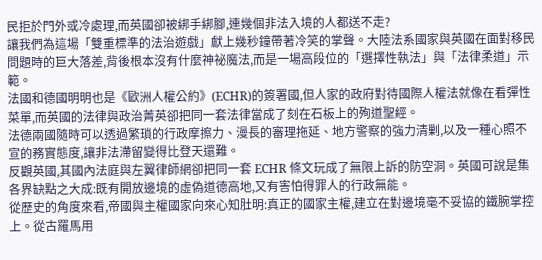民拒於門外或冷處理,而英國卻被綁手綁腳,連幾個非法入境的人都送不走?
讓我們為這場「雙重標準的法治遊戲」獻上幾秒鐘帶著冷笑的掌聲。大陸法系國家與英國在面對移民問題時的巨大落差,背後根本沒有什麼神祕魔法,而是一場高段位的「選擇性執法」與「法律柔道」示範。
法國和德國明明也是《歐洲人權公約》(ECHR)的簽署國,但人家的政府對待國際人權法就像在看彈性菜單,而英國的法律與政治菁英卻把同一套法律當成了刻在石板上的殉道聖經。
法德兩國隨時可以透過繁瑣的行政摩擦力、漫長的審理拖延、地方警察的強力清剿,以及一種心照不宣的務實態度,讓非法滯留變得比登天還難。
反觀英國,其國內法庭與左翼律師網卻把同一套 ECHR 條文玩成了無限上訴的防空洞。英國可說是集各界缺點之大成:既有開放邊境的虛偽道德高地,又有害怕得罪人的行政無能。
從歷史的角度來看,帝國與主權國家向來心知肚明:真正的國家主權,建立在對邊境毫不妥協的鐵腕掌控上。從古羅馬用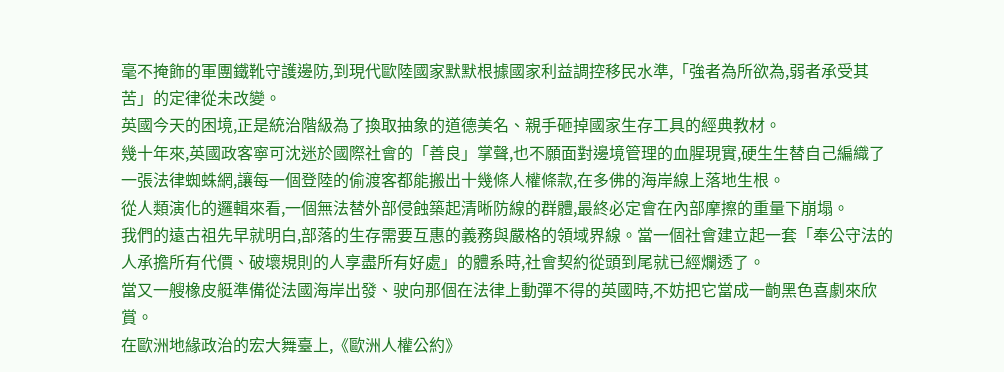毫不掩飾的軍團鐵靴守護邊防,到現代歐陸國家默默根據國家利益調控移民水準,「強者為所欲為,弱者承受其苦」的定律從未改變。
英國今天的困境,正是統治階級為了換取抽象的道德美名、親手砸掉國家生存工具的經典教材。
幾十年來,英國政客寧可沈迷於國際社會的「善良」掌聲,也不願面對邊境管理的血腥現實,硬生生替自己編織了一張法律蜘蛛網,讓每一個登陸的偷渡客都能搬出十幾條人權條款,在多佛的海岸線上落地生根。
從人類演化的邏輯來看,一個無法替外部侵蝕築起清晰防線的群體,最終必定會在內部摩擦的重量下崩塌。
我們的遠古祖先早就明白,部落的生存需要互惠的義務與嚴格的領域界線。當一個社會建立起一套「奉公守法的人承擔所有代價、破壞規則的人享盡所有好處」的體系時,社會契約從頭到尾就已經爛透了。
當又一艘橡皮艇準備從法國海岸出發、驶向那個在法律上動彈不得的英國時,不妨把它當成一齣黑色喜劇來欣賞。
在歐洲地緣政治的宏大舞臺上,《歐洲人權公約》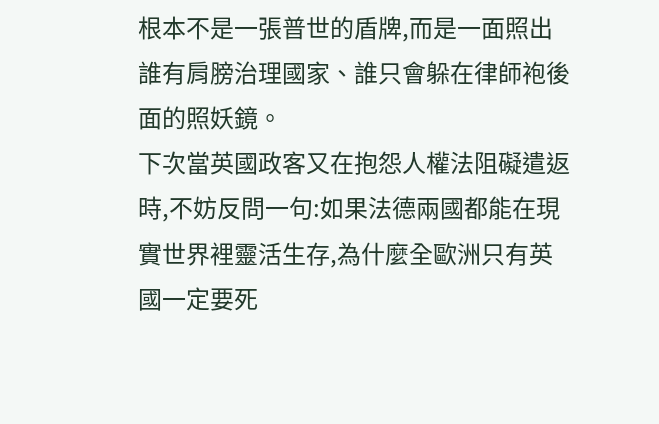根本不是一張普世的盾牌,而是一面照出誰有肩膀治理國家、誰只會躲在律師袍後面的照妖鏡。
下次當英國政客又在抱怨人權法阻礙遣返時,不妨反問一句:如果法德兩國都能在現實世界裡靈活生存,為什麼全歐洲只有英國一定要死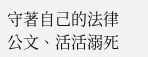守著自己的法律公文、活活溺死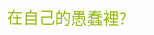在自己的愚蠢裡?